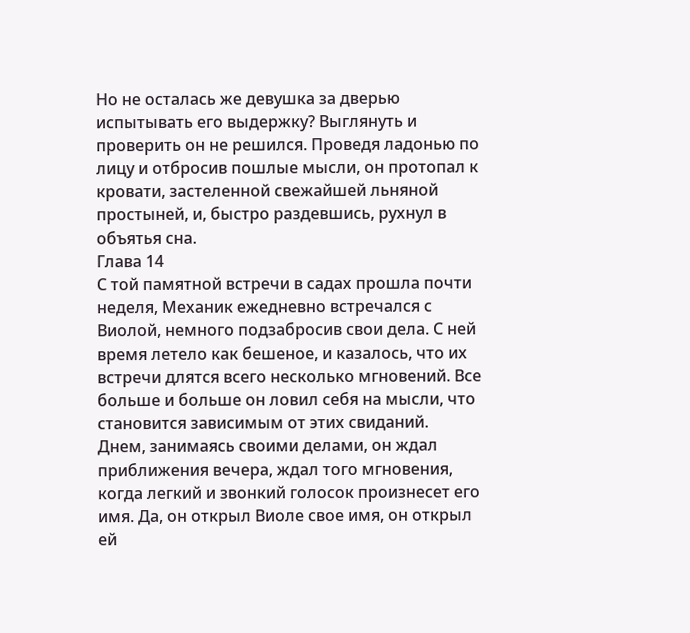Но не осталась же девушка за дверью испытывать его выдержку? Выглянуть и проверить он не решился. Проведя ладонью по лицу и отбросив пошлые мысли, он протопал к кровати, застеленной свежайшей льняной простыней, и, быстро раздевшись, рухнул в объятья сна.
Глава 14
С той памятной встречи в садах прошла почти неделя, Механик ежедневно встречался с Виолой, немного подзабросив свои дела. С ней время летело как бешеное, и казалось, что их встречи длятся всего несколько мгновений. Все больше и больше он ловил себя на мысли, что становится зависимым от этих свиданий.
Днем, занимаясь своими делами, он ждал приближения вечера, ждал того мгновения, когда легкий и звонкий голосок произнесет его имя. Да, он открыл Виоле свое имя, он открыл ей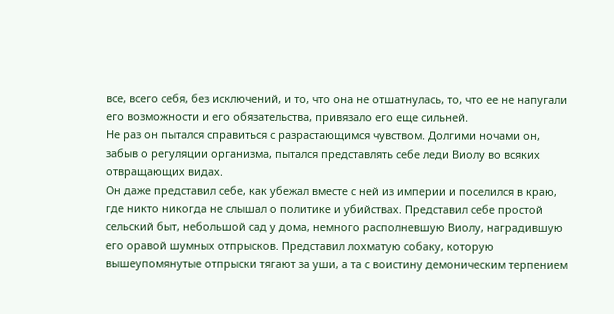все, всего себя, без исключений, и то, что она не отшатнулась, то, что ее не напугали его возможности и его обязательства, привязало его еще сильней.
Не раз он пытался справиться с разрастающимся чувством. Долгими ночами он, забыв о регуляции организма, пытался представлять себе леди Виолу во всяких отвращающих видах.
Он даже представил себе, как убежал вместе с ней из империи и поселился в краю, где никто никогда не слышал о политике и убийствах. Представил себе простой сельский быт, небольшой сад у дома, немного располневшую Виолу, наградившую его оравой шумных отпрысков. Представил лохматую собаку, которую вышеупомянутые отпрыски тягают за уши, а та с воистину демоническим терпением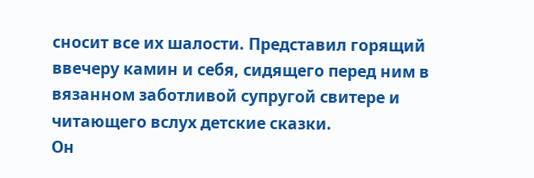сносит все их шалости. Представил горящий ввечеру камин и себя, сидящего перед ним в вязанном заботливой супругой свитере и читающего вслух детские сказки.
Он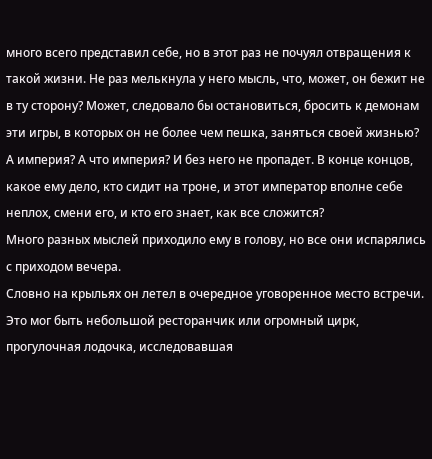много всего представил себе, но в этот раз не почуял отвращения к такой жизни. Не раз мелькнула у него мысль, что, может, он бежит не в ту сторону? Может, следовало бы остановиться, бросить к демонам эти игры, в которых он не более чем пешка, заняться своей жизнью?
А империя? А что империя? И без него не пропадет. В конце концов, какое ему дело, кто сидит на троне, и этот император вполне себе неплох, смени его, и кто его знает, как все сложится?
Много разных мыслей приходило ему в голову, но все они испарялись с приходом вечера.
Словно на крыльях он летел в очередное уговоренное место встречи. Это мог быть небольшой ресторанчик или огромный цирк, прогулочная лодочка, исследовавшая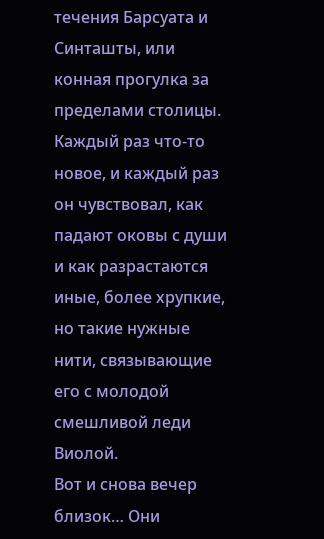течения Барсуата и Синташты, или конная прогулка за пределами столицы. Каждый раз что-то новое, и каждый раз он чувствовал, как падают оковы с души и как разрастаются иные, более хрупкие, но такие нужные нити, связывающие его с молодой смешливой леди Виолой.
Вот и снова вечер близок… Они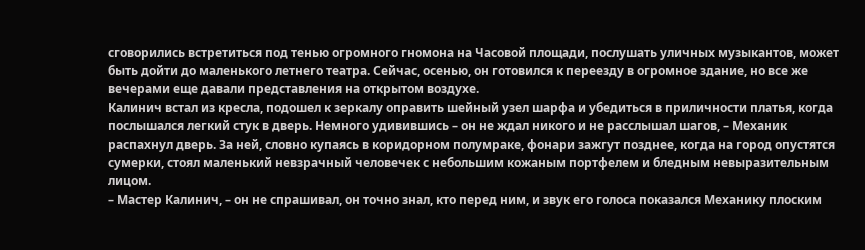сговорились встретиться под тенью огромного гномона на Часовой площади, послушать уличных музыкантов, может быть дойти до маленького летнего театра. Сейчас, осенью, он готовился к переезду в огромное здание, но все же вечерами еще давали представления на открытом воздухе.
Калинич встал из кресла, подошел к зеркалу оправить шейный узел шарфа и убедиться в приличности платья, когда послышался легкий стук в дверь. Немного удивившись – он не ждал никого и не расслышал шагов, – Механик распахнул дверь. За ней, словно купаясь в коридорном полумраке, фонари зажгут позднее, когда на город опустятся сумерки, стоял маленький невзрачный человечек с небольшим кожаным портфелем и бледным невыразительным лицом.
– Мастер Калинич, – он не спрашивал, он точно знал, кто перед ним, и звук его голоса показался Механику плоским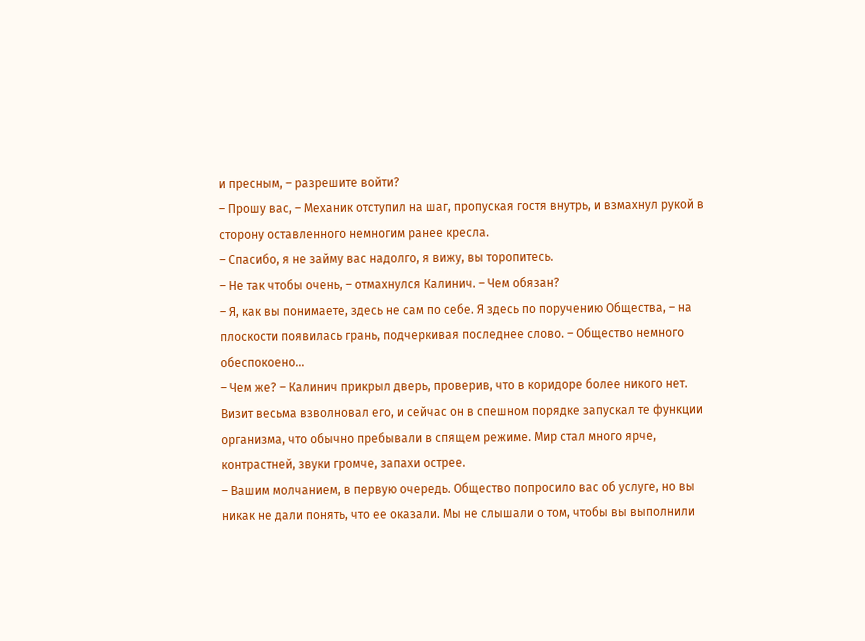и пресным, – разрешите войти?
– Прошу вас, – Механик отступил на шаг, пропуская гостя внутрь, и взмахнул рукой в сторону оставленного немногим ранее кресла.
– Спасибо, я не займу вас надолго, я вижу, вы торопитесь.
– Не так чтобы очень, – отмахнулся Калинич. – Чем обязан?
– Я, как вы понимаете, здесь не сам по себе. Я здесь по поручению Общества, – на плоскости появилась грань, подчеркивая последнее слово. – Общество немного обеспокоено…
– Чем же? – Калинич прикрыл дверь, проверив, что в коридоре более никого нет.
Визит весьма взволновал его, и сейчас он в спешном порядке запускал те функции организма, что обычно пребывали в спящем режиме. Мир стал много ярче, контрастней, звуки громче, запахи острее.
– Вашим молчанием, в первую очередь. Общество попросило вас об услуге, но вы никак не дали понять, что ее оказали. Мы не слышали о том, чтобы вы выполнили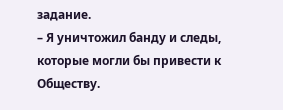задание.
– Я уничтожил банду и следы, которые могли бы привести к Обществу.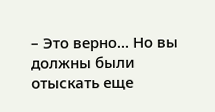– Это верно… Но вы должны были отыскать еще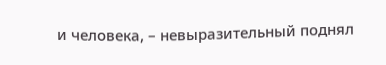и человека, – невыразительный поднял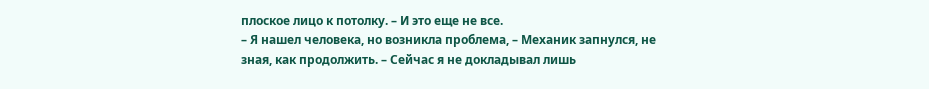плоское лицо к потолку. – И это еще не все.
– Я нашел человека, но возникла проблема, – Механик запнулся, не зная, как продолжить. – Сейчас я не докладывал лишь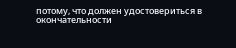потому, что должен удостовериться в окончательности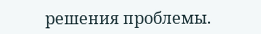решения проблемы.